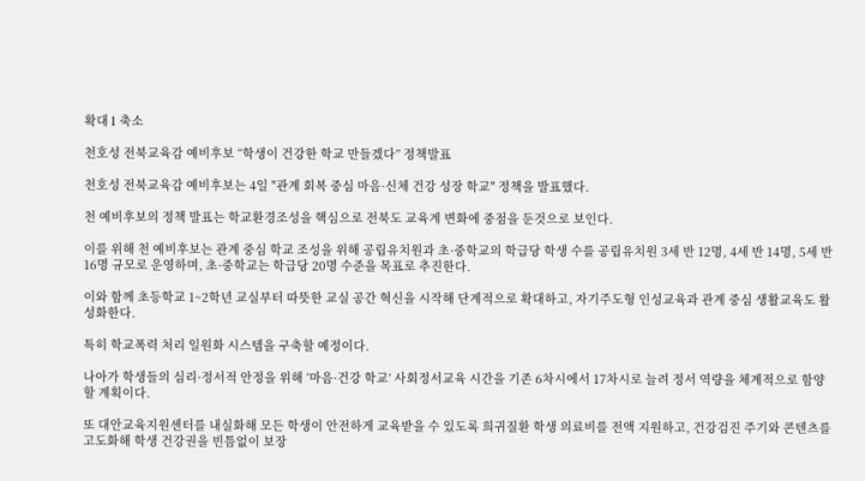확대 l 축소

천호성 전북교육감 예비후보 “학생이 건강한 학교 만들겠다” 정책발표

천호성 전북교육감 예비후보는 4일 "관계 회복 중심 마음·신체 건강 성장 학교" 정책을 발표했다.

천 예비후보의 정책 발표는 학교환경조성을 핵심으로 전북도 교육계 변화에 중점을 둔것으로 보인다.

이를 위해 천 예비후보는 관계 중심 학교 조성을 위해 공립유치원과 초·중학교의 학급당 학생 수를 공립유치원 3세 반 12명, 4세 반 14명, 5세 반 16명 규모로 운영하며, 초·중학교는 학급당 20명 수준을 목표로 추진한다.

이와 함께 초등학교 1~2학년 교실부터 따뜻한 교실 공간 혁신을 시작해 단계적으로 확대하고, 자기주도형 인성교육과 관계 중심 생활교육도 활성화한다.

특히 학교폭력 처리 일원화 시스템을 구축할 예정이다.

나아가 학생들의 심리·정서적 안정을 위해 ‘마음·건강 학교’ 사회정서교육 시간을 기존 6차시에서 17차시로 늘려 정서 역량을 체계적으로 함양할 계획이다.

또 대안교육지원센터를 내실화해 모든 학생이 안전하게 교육받을 수 있도록 희귀질환 학생 의료비를 전액 지원하고, 건강검진 주기와 콘텐츠를 고도화해 학생 건강권을 빈틈없이 보장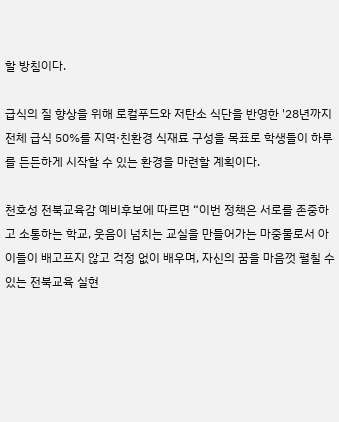할 방침이다.

급식의 질 향상을 위해 로컬푸드와 저탄소 식단을 반영한 '28년까지 전체 급식 50%를 지역·친환경 식재료 구성을 목표로 학생들이 하루를 든든하게 시작할 수 있는 환경을 마련할 계획이다.

천호성 전북교육감 예비후보에 따르면 “이번 정책은 서로를 존중하고 소통하는 학교, 웃음이 넘치는 교실을 만들어가는 마중물로서 아이들이 배고프지 않고 걱정 없이 배우며, 자신의 꿈을 마음껏 펼칠 수 있는 전북교육 실현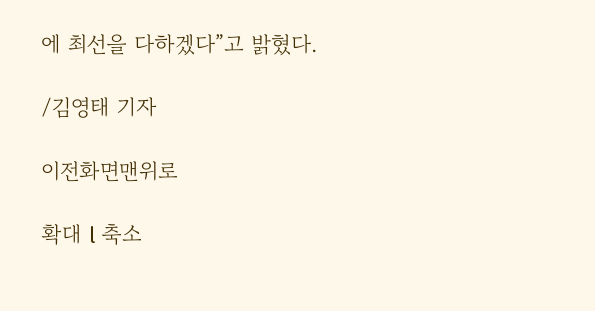에 최선을 다하겠다”고 밝혔다.

/김영태 기자

이전화면맨위로

확대 l 축소